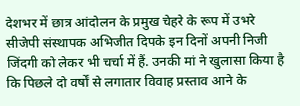देशभर में छात्र आंदोलन के प्रमुख चेहरे के रूप में उभरे सीजेपी संस्थापक अभिजीत दिपके इन दिनों अपनी निजी जिंदगी को लेकर भी चर्चा में हैं. उनकी मां ने खुलासा किया है कि पिछले दो वर्षों से लगातार विवाह प्रस्ताव आने के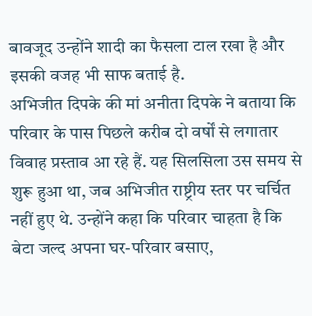बावजूद उन्होंने शादी का फैसला टाल रखा है और इसकी वजह भी साफ बताई है.
अभिजीत दिपके की मां अनीता दिपके ने बताया कि परिवार के पास पिछले करीब दो वर्षों से लगातार विवाह प्रस्ताव आ रहे हैं. यह सिलसिला उस समय से शुरू हुआ था, जब अभिजीत राष्ट्रीय स्तर पर चर्चित नहीं हुए थे. उन्होंने कहा कि परिवार चाहता है कि बेटा जल्द अपना घर-परिवार बसाए,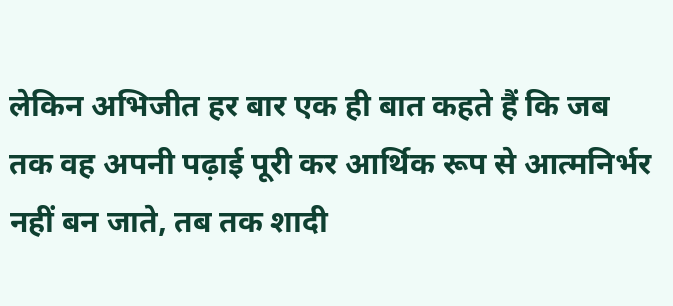लेकिन अभिजीत हर बार एक ही बात कहते हैं कि जब तक वह अपनी पढ़ाई पूरी कर आर्थिक रूप से आत्मनिर्भर नहीं बन जाते, तब तक शादी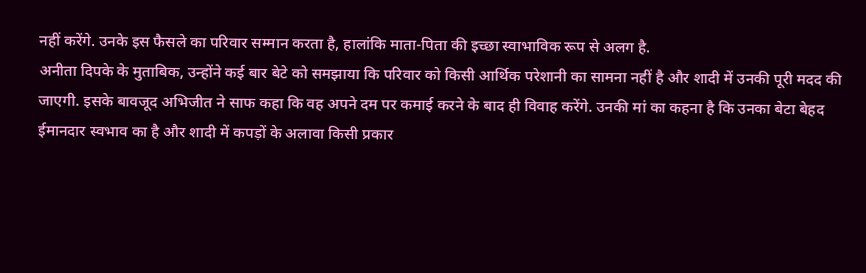नहीं करेंगे. उनके इस फैसले का परिवार सम्मान करता है, हालांकि माता-पिता की इच्छा स्वाभाविक रूप से अलग है.
अनीता दिपके के मुताबिक, उन्होंने कई बार बेटे को समझाया कि परिवार को किसी आर्थिक परेशानी का सामना नहीं है और शादी में उनकी पूरी मदद की जाएगी. इसके बावजूद अभिजीत ने साफ कहा कि वह अपने दम पर कमाई करने के बाद ही विवाह करेंगे. उनकी मां का कहना है कि उनका बेटा बेहद ईमानदार स्वभाव का है और शादी में कपड़ों के अलावा किसी प्रकार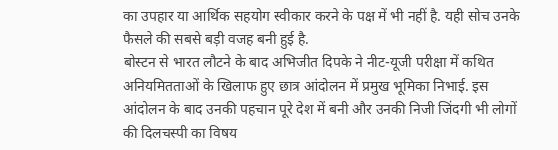का उपहार या आर्थिक सहयोग स्वीकार करने के पक्ष में भी नहीं है. यही सोच उनके फैसले की सबसे बड़ी वजह बनी हुई है.
बोस्टन से भारत लौटने के बाद अभिजीत दिपके ने नीट-यूजी परीक्षा में कथित अनियमितताओं के खिलाफ हुए छात्र आंदोलन में प्रमुख भूमिका निभाई. इस आंदोलन के बाद उनकी पहचान पूरे देश में बनी और उनकी निजी जिंदगी भी लोगों की दिलचस्पी का विषय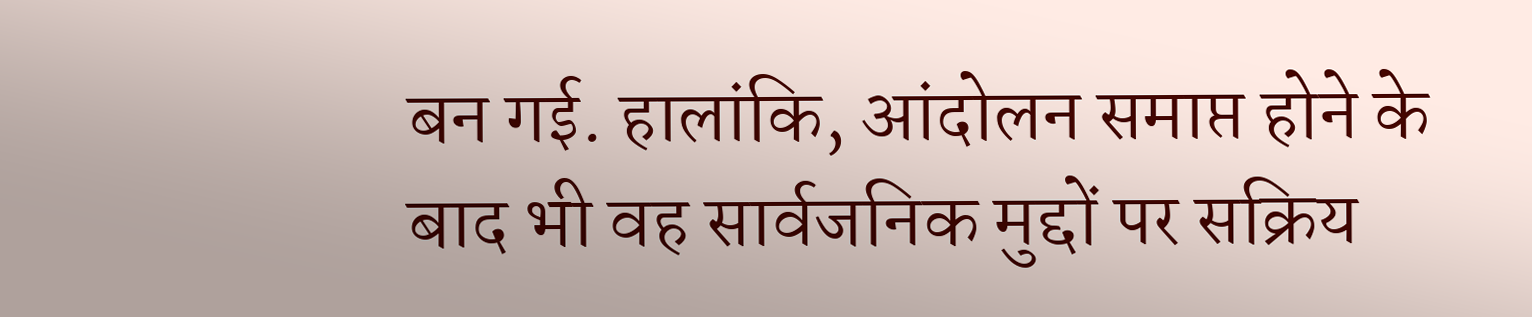बन गई. हालांकि, आंदोलन समाप्त होने के बाद भी वह सार्वजनिक मुद्दों पर सक्रिय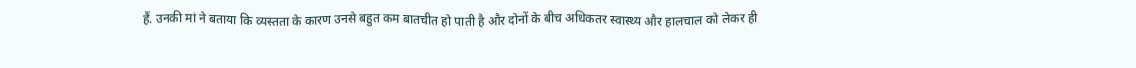हैं. उनकी मां ने बताया कि व्यस्तता के कारण उनसे बहुत कम बातचीत हो पाती है और दोनों के बीच अधिकतर स्वास्थ्य और हालचाल को लेकर ही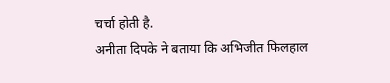चर्चा होती है.
अनीता दिपके ने बताया कि अभिजीत फिलहाल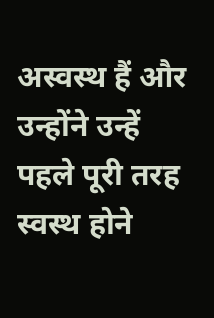अस्वस्थ हैं और उन्होंने उन्हें पहले पूरी तरह स्वस्थ होने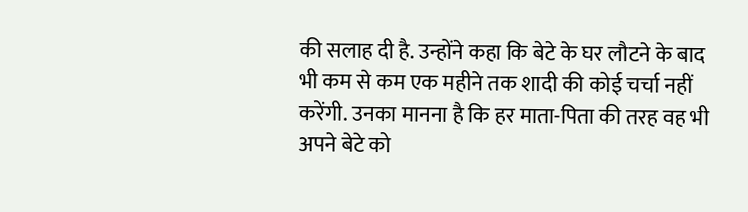की सलाह दी है. उन्होंने कहा कि बेटे के घर लौटने के बाद भी कम से कम एक महीने तक शादी की कोई चर्चा नहीं करेंगी. उनका मानना है कि हर माता-पिता की तरह वह भी अपने बेटे को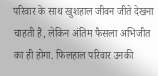परिवार के साथ खुशहाल जीवन जीते देखना चाहती हैं, लेकिन अंतिम फैसला अभिजीत का ही होगा. फिलहाल परिवार उनकी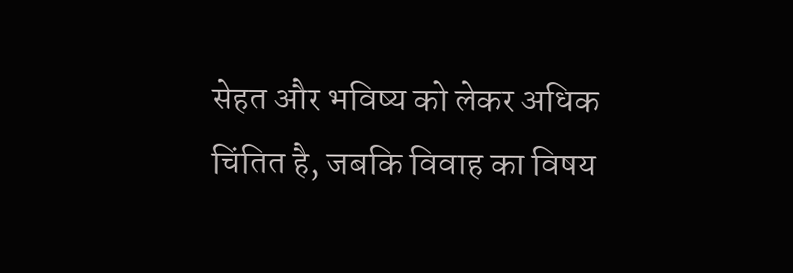सेहत और भविष्य को लेकर अधिक चिंतित है, जबकि विवाह का विषय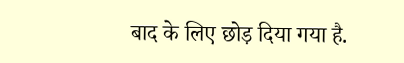बाद के लिए छोड़ दिया गया है.